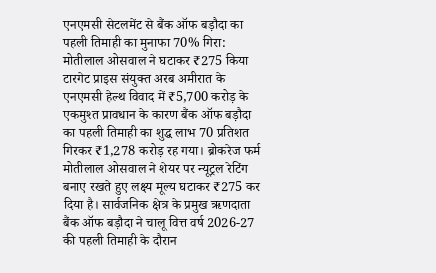एनएमसी सेटलमेंट से बैंक ऑफ बड़ौदा का पहली तिमाही का मुनाफा 70% गिरा: मोतीलाल ओसवाल ने घटाकर ₹275 किया टारगेट प्राइस संयुक्त अरब अमीरात के एनएमसी हेल्थ विवाद में ₹5,700 करोड़ के एकमुश्त प्रावधान के कारण बैंक ऑफ बड़ौदा का पहली तिमाही का शुद्ध लाभ 70 प्रतिशत गिरकर ₹1,278 करोड़ रह गया। ब्रोकरेज फर्म मोतीलाल ओसवाल ने शेयर पर न्यूट्रल रेटिंग बनाए रखते हुए लक्ष्य मूल्य घटाकर ₹275 कर दिया है। सार्वजनिक क्षेत्र के प्रमुख ऋणदाता बैंक ऑफ बड़ौदा ने चालू वित्त वर्ष 2026-27 की पहली तिमाही के दौरान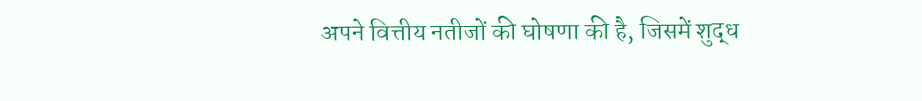अपने वित्तीय नतीजों की घोषणा की है, जिसमें शुद्ध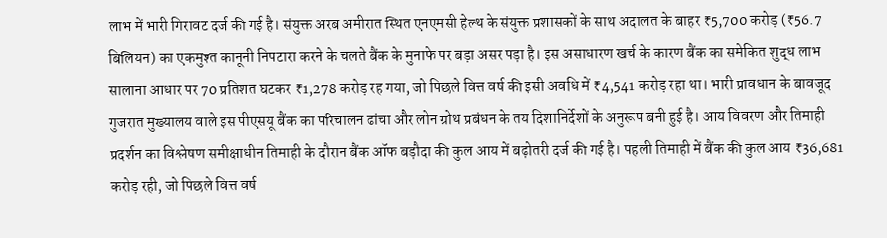लाभ में भारी गिरावट दर्ज की गई है। संयुक्त अरब अमीरात स्थित एनएमसी हेल्थ के संयुक्त प्रशासकों के साथ अदालत के बाहर ₹5,700 करोड़ (₹56.7 बिलियन) का एकमुश्त कानूनी निपटारा करने के चलते बैंक के मुनाफे पर बड़ा असर पड़ा है। इस असाधारण खर्च के कारण बैंक का समेकित शुद्ध लाभ सालाना आधार पर 70 प्रतिशत घटकर ₹1,278 करोड़ रह गया, जो पिछले वित्त वर्ष की इसी अवधि में ₹4,541 करोड़ रहा था। भारी प्रावधान के बावजूद गुजरात मुख्यालय वाले इस पीएसयू बैंक का परिचालन ढांचा और लोन ग्रोथ प्रबंधन के तय दिशानिर्देशों के अनुरूप बनी हुई है। आय विवरण और तिमाही प्रदर्शन का विश्लेषण समीक्षाधीन तिमाही के दौरान बैंक ऑफ बड़ौदा की कुल आय में बढ़ोतरी दर्ज की गई है। पहली तिमाही में बैंक की कुल आय ₹36,681 करोड़ रही, जो पिछले वित्त वर्ष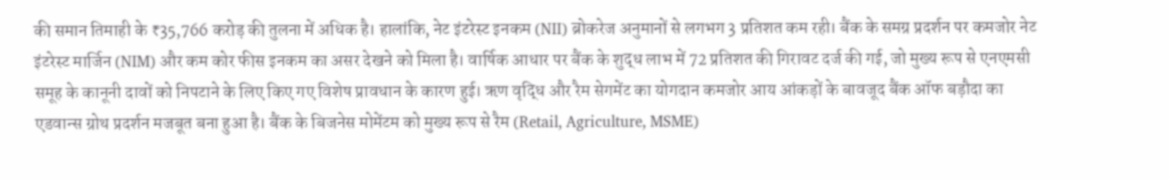की समान तिमाही के ₹35,766 करोड़ की तुलना में अधिक है। हालांकि, नेट इंटरेस्ट इनकम (NII) ब्रोकरेज अनुमानों से लगभग 3 प्रतिशत कम रही। बैंक के समग्र प्रदर्शन पर कमजोर नेट इंटरेस्ट मार्जिन (NIM) और कम कोर फीस इनकम का असर देखने को मिला है। वार्षिक आधार पर बैंक के शुद्ध लाभ में 72 प्रतिशत की गिरावट दर्ज की गई, जो मुख्य रूप से एनएमसी समूह के कानूनी दावों को निपटाने के लिए किए गए विशेष प्रावधान के कारण हुई। ऋण वृद्धि और रैम सेगमेंट का योगदान कमजोर आय आंकड़ों के बावजूद बैंक ऑफ बड़ौदा का एडवान्स ग्रोथ प्रदर्शन मजबूत बना हुआ है। बैंक के बिजनेस मोमेंटम को मुख्य रूप से रैम (Retail, Agriculture, MSME)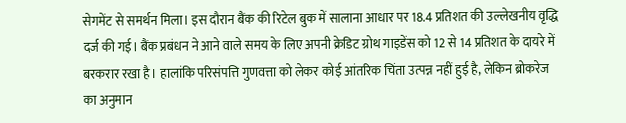सेगमेंट से समर्थन मिला। इस दौरान बैंक की रिटेल बुक में सालाना आधार पर 18.4 प्रतिशत की उल्लेखनीय वृद्धि दर्ज की गई। बैंक प्रबंधन ने आने वाले समय के लिए अपनी क्रेडिट ग्रोथ गाइडेंस को 12 से 14 प्रतिशत के दायरे में बरकरार रखा है। हालांकि परिसंपत्ति गुणवत्ता को लेकर कोई आंतरिक चिंता उत्पन्न नहीं हुई है, लेकिन ब्रोकरेज का अनुमान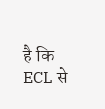है कि ECL से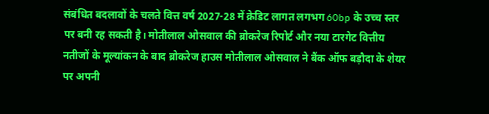संबंधित बदलावों के चलते वित्त वर्ष 2027-28 में क्रेडिट लागत लगभग 60bp के उच्च स्तर पर बनी रह सकती है। मोतीलाल ओसवाल की ब्रोकरेज रिपोर्ट और नया टारगेट वित्तीय नतीजों के मूल्यांकन के बाद ब्रोकरेज हाउस मोतीलाल ओसवाल ने बैंक ऑफ बड़ौदा के शेयर पर अपनी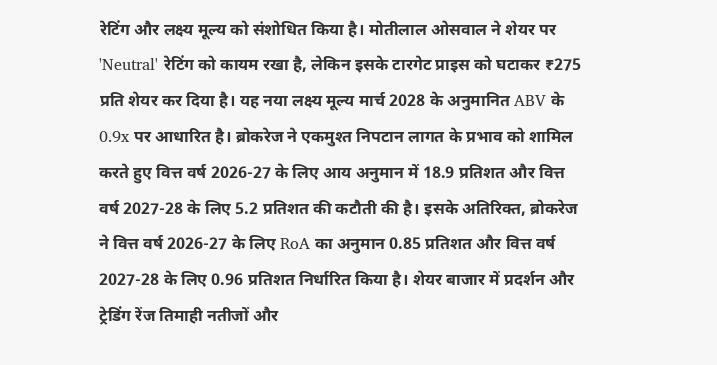रेटिंग और लक्ष्य मूल्य को संशोधित किया है। मोतीलाल ओसवाल ने शेयर पर 'Neutral' रेटिंग को कायम रखा है, लेकिन इसके टारगेट प्राइस को घटाकर ₹275 प्रति शेयर कर दिया है। यह नया लक्ष्य मूल्य मार्च 2028 के अनुमानित ABV के 0.9x पर आधारित है। ब्रोकरेज ने एकमुश्त निपटान लागत के प्रभाव को शामिल करते हुए वित्त वर्ष 2026-27 के लिए आय अनुमान में 18.9 प्रतिशत और वित्त वर्ष 2027-28 के लिए 5.2 प्रतिशत की कटौती की है। इसके अतिरिक्त, ब्रोकरेज ने वित्त वर्ष 2026-27 के लिए RoA का अनुमान 0.85 प्रतिशत और वित्त वर्ष 2027-28 के लिए 0.96 प्रतिशत निर्धारित किया है। शेयर बाजार में प्रदर्शन और ट्रेडिंग रेंज तिमाही नतीजों और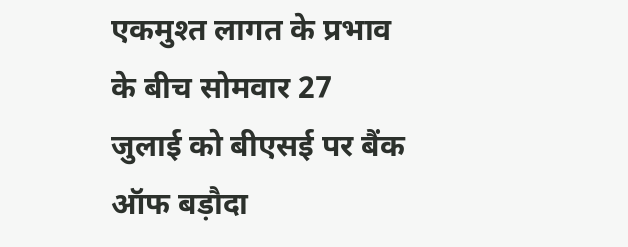एकमुश्त लागत के प्रभाव के बीच सोमवार 27 जुलाई को बीएसई पर बैंक ऑफ बड़ौदा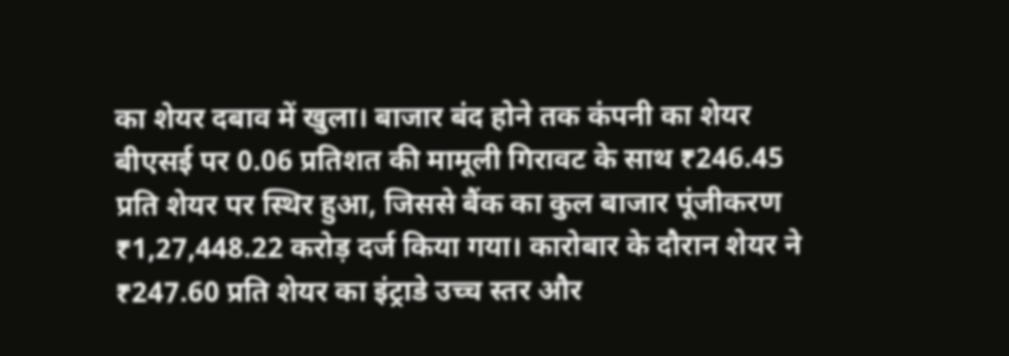का शेयर दबाव में खुला। बाजार बंद होने तक कंपनी का शेयर बीएसई पर 0.06 प्रतिशत की मामूली गिरावट के साथ ₹246.45 प्रति शेयर पर स्थिर हुआ, जिससे बैंक का कुल बाजार पूंजीकरण ₹1,27,448.22 करोड़ दर्ज किया गया। कारोबार के दौरान शेयर ने ₹247.60 प्रति शेयर का इंट्राडे उच्च स्तर और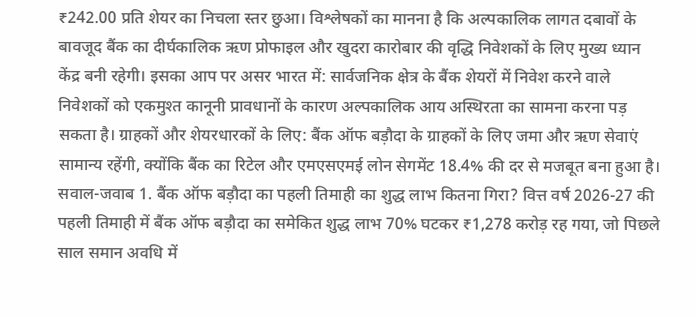₹242.00 प्रति शेयर का निचला स्तर छुआ। विश्लेषकों का मानना है कि अल्पकालिक लागत दबावों के बावजूद बैंक का दीर्घकालिक ऋण प्रोफाइल और खुदरा कारोबार की वृद्धि निवेशकों के लिए मुख्य ध्यान केंद्र बनी रहेगी। इसका आप पर असर भारत में: सार्वजनिक क्षेत्र के बैंक शेयरों में निवेश करने वाले निवेशकों को एकमुश्त कानूनी प्रावधानों के कारण अल्पकालिक आय अस्थिरता का सामना करना पड़ सकता है। ग्राहकों और शेयरधारकों के लिए: बैंक ऑफ बड़ौदा के ग्राहकों के लिए जमा और ऋण सेवाएं सामान्य रहेंगी, क्योंकि बैंक का रिटेल और एमएसएमई लोन सेगमेंट 18.4% की दर से मजबूत बना हुआ है। सवाल-जवाब 1. बैंक ऑफ बड़ौदा का पहली तिमाही का शुद्ध लाभ कितना गिरा? वित्त वर्ष 2026-27 की पहली तिमाही में बैंक ऑफ बड़ौदा का समेकित शुद्ध लाभ 70% घटकर ₹1,278 करोड़ रह गया, जो पिछले साल समान अवधि में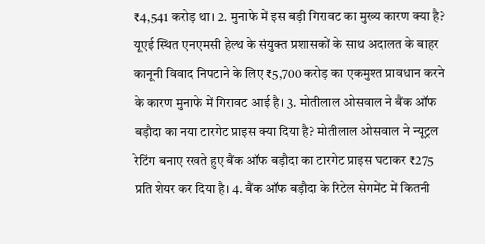₹4,541 करोड़ था। 2. मुनाफे में इस बड़ी गिरावट का मुख्य कारण क्या है? यूएई स्थित एनएमसी हेल्थ के संयुक्त प्रशासकों के साथ अदालत के बाहर कानूनी विवाद निपटाने के लिए ₹5,700 करोड़ का एकमुश्त प्रावधान करने के कारण मुनाफे में गिरावट आई है। 3. मोतीलाल ओसवाल ने बैंक ऑफ बड़ौदा का नया टारगेट प्राइस क्या दिया है? मोतीलाल ओसवाल ने न्यूट्रल रेटिंग बनाए रखते हुए बैंक ऑफ बड़ौदा का टारगेट प्राइस घटाकर ₹275 प्रति शेयर कर दिया है। 4. बैंक ऑफ बड़ौदा के रिटेल सेगमेंट में कितनी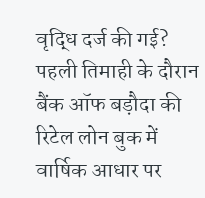वृद्धि दर्ज की गई? पहली तिमाही के दौरान बैंक ऑफ बड़ौदा की रिटेल लोन बुक में वार्षिक आधार पर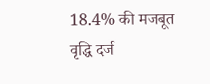18.4% की मजबूत वृद्धि दर्ज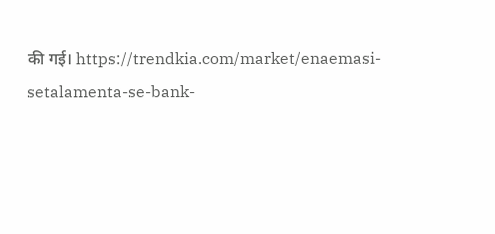की गई। https://trendkia.com/market/enaemasi-setalamenta-se-bank-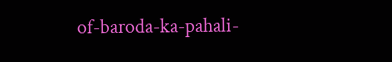of-baroda-ka-pahali-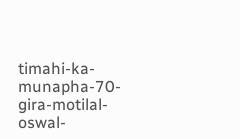timahi-ka-munapha-70-gira-motilal-oswal-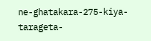ne-ghatakara-275-kiya-tarageta-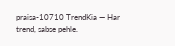praisa-10710 TrendKia — Har trend, sabse pehle.